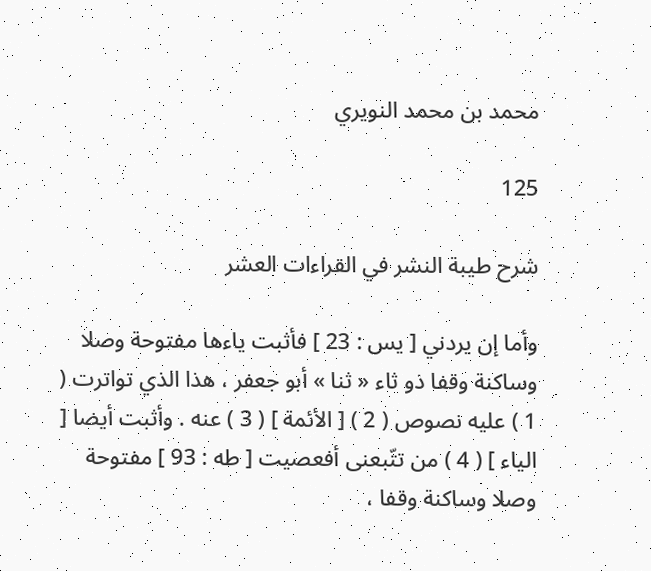محمد بن محمد النويري

125

شرح طيبة النشر في القراءات العشر

وأما إن يردني [ يس : 23 ] فأثبت ياءها مفتوحة وصلا وساكنة وقفا ذو ثاء « ثنا » أبو جعفر ، هذا الذي تواترت ( 1 ) عليه نصوص ( 2 ) [ الأئمة ] ( 3 ) عنه . وأثبت أيضا [ الياء ] ( 4 ) من تتّبعنى أفعصيت [ طه : 93 ] مفتوحة وصلا وساكنة وقفا ،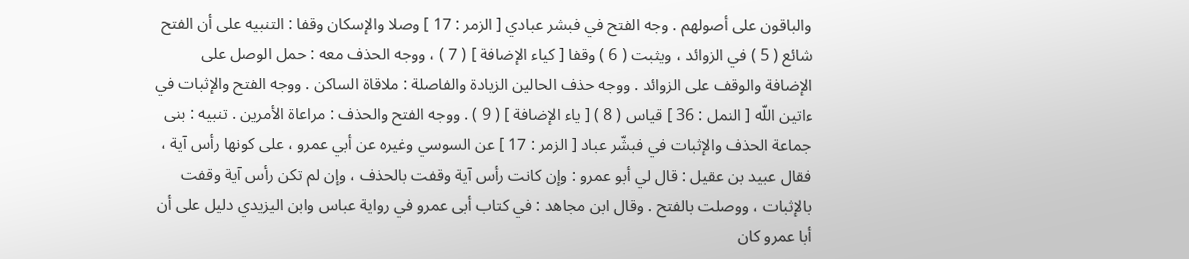والباقون على أصولهم . وجه الفتح في فبشر عبادي [ الزمر : 17 ] وصلا والإسكان وقفا : التنبيه على أن الفتح شائع ( 5 ) في الزوائد ، ويثبت ( 6 ) وقفا [ كياء الإضافة ] ( 7 ) ، ووجه الحذف معه : حمل الوصل على الإضافة والوقف على الزوائد . ووجه حذف الحالين الزيادة والفاصلة : ملاقاة الساكن . ووجه الفتح والإثبات في ءاتين اللّه [ النمل : 36 ] قياس ( 8 ) [ ياء الإضافة ] ( 9 ) . ووجه الفتح والحذف : مراعاة الأمرين . تنبيه : بنى جماعة الحذف والإثبات في فبشّر عباد [ الزمر : 17 ] عن السوسي وغيره عن أبي عمرو ، على كونها رأس آية ، فقال عبيد بن عقيل : قال لي أبو عمرو : وإن كانت رأس آية وقفت بالحذف ، وإن لم تكن رأس آية وقفت بالإثبات ، ووصلت بالفتح . وقال ابن مجاهد : في كتاب أبى عمرو في رواية عباس وابن اليزيدي دليل على أن أبا عمرو كان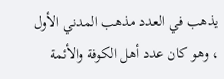يذهب في العدد مذهب المدني الأول ، وهو كان عدد أهل الكوفة والأئمة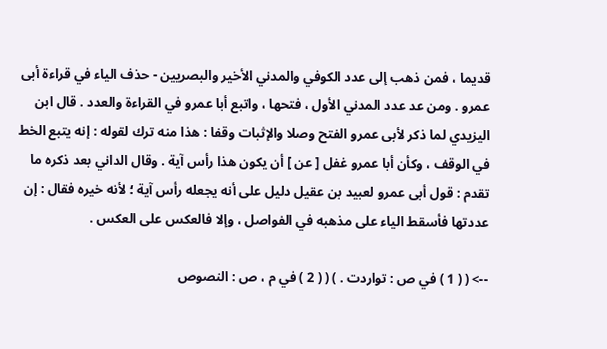قديما ، فمن ذهب إلى عدد الكوفي والمدني الأخير والبصريين - حذف الياء في قراءة أبى عمرو . ومن عد عدد المدني الأول ، فتحها ، واتبع أبا عمرو في القراءة والعدد . قال ابن اليزيدي لما ذكر لأبى عمرو الفتح وصلا والإثبات وقفا : هذا منه ترك لقوله : إنه يتبع الخط في الوقف ، وكأن أبا عمرو غفل [ عن ] أن يكون هذا رأس آية . وقال الداني بعد ذكره ما تقدم : قول أبى عمرو لعبيد بن عقيل دليل على أنه يجعله رأس آية ؛ لأنه خيره فقال : إن عددتها فأسقط الياء على مذهبه في الفواصل ، وإلا فالعكس على العكس .

--> ( ( 1 ) في ص : تواردت . ) ( ( 2 ) في م ، ص : النصوص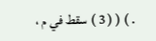. ) ( ( 3 ) سقط في م ،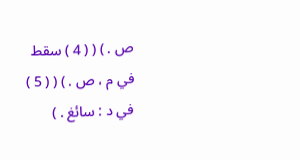ص . ) ( ( 4 ) سقط في م ، ص . ) ( ( 5 ) في د : سائغ . )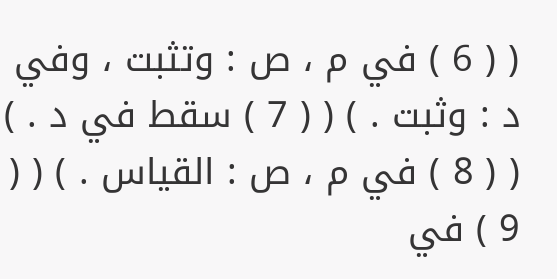( ( 6 ) في م ، ص : وتثبت ، وفي د : وثبت . ) ( ( 7 ) سقط في د . ) ( ( 8 ) في م ، ص : القياس . ) ( ( 9 ) في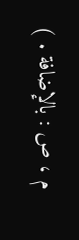م ، ص : بالإضافة . )